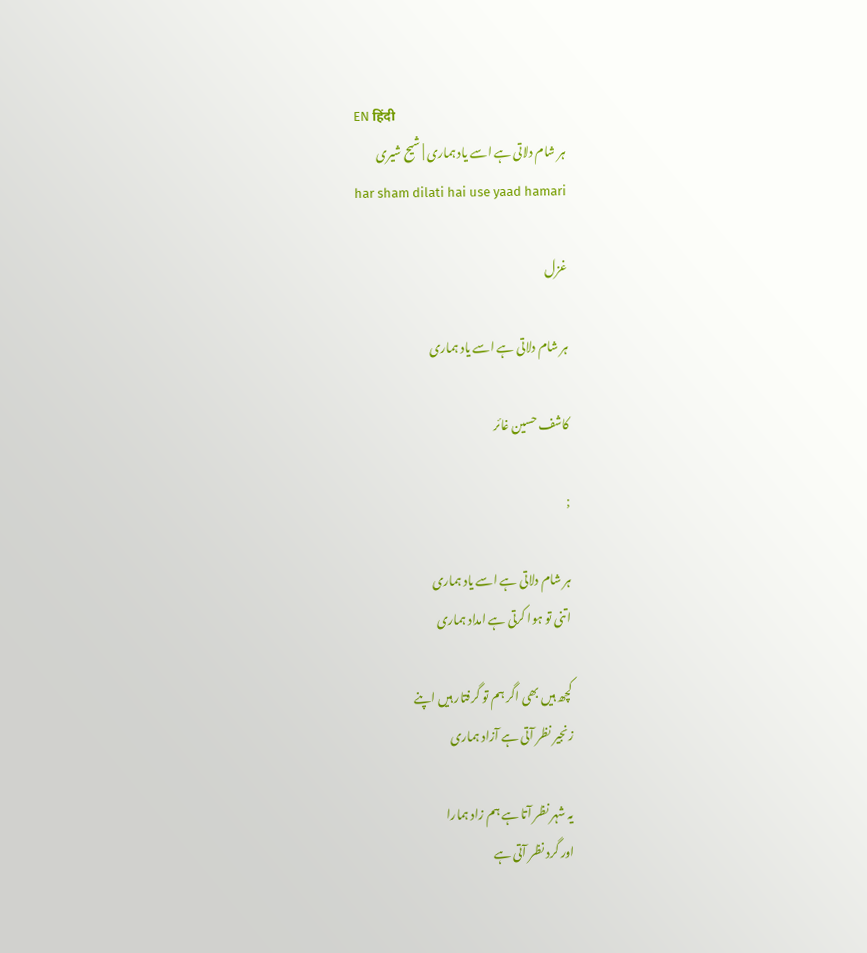EN हिंदी
ہر شام دلاتی ہے اسے یاد ہماری | شیح شیری
har sham dilati hai use yaad hamari

غزل

ہر شام دلاتی ہے اسے یاد ہماری

کاشف حسین غائر

;

ہر شام دلاتی ہے اسے یاد ہماری
اتنی تو ہوا کرتی ہے امداد ہماری

کچھ ہیں بھی اگر ہم تو گرفتار ہیں اپنے
زنجیر نظر آتی ہے آزاد ہماری

یہ شہر نظر آتا ہے ہم زاد ہمارا
اور گرد نظر آتی ہے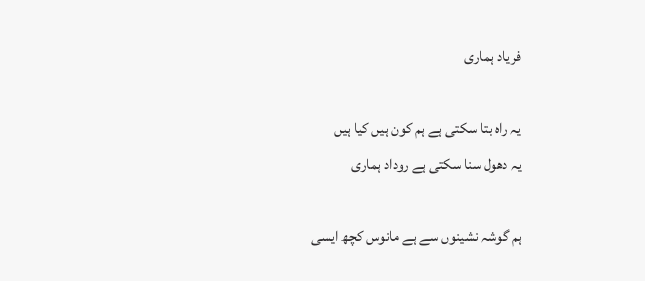فریاد ہماری

یہ راہ بتا سکتی ہے ہم کون ہیں کیا ہیں
یہ دھول سنا سکتی ہے روداد ہماری

ہم گوشہ نشینوں سے ہے مانوس کچھ ایسی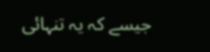جیسے کہ یہ تنہائی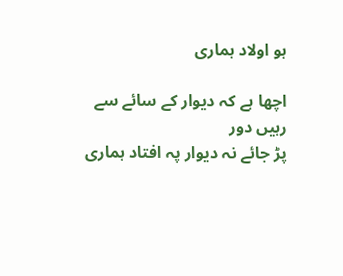ہو اولاد ہماری

اچھا ہے کہ دیوار کے سائے سے رہیں دور
پڑ جائے نہ دیوار پہ افتاد ہماری